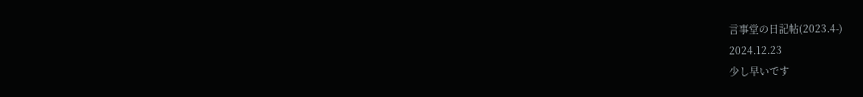言事堂の日記帖(2023.4-)
2024.12.23
少し早いです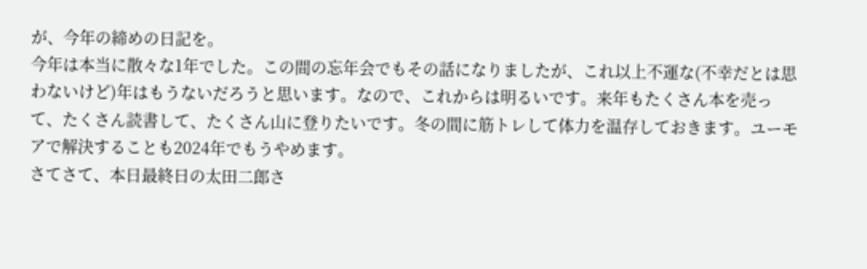が、今年の締めの日記を。
今年は本当に散々な1年でした。この間の忘年会でもその話になりましたが、これ以上不運な(不幸だとは思わないけど)年はもうないだろうと思います。なので、これからは明るいです。来年もたくさん本を売って、たくさん読書して、たくさん山に登りたいです。冬の間に筋トレして体力を温存しておきます。ユーモアで解決することも2024年でもうやめます。
さてさて、本日最終日の太田二郎さ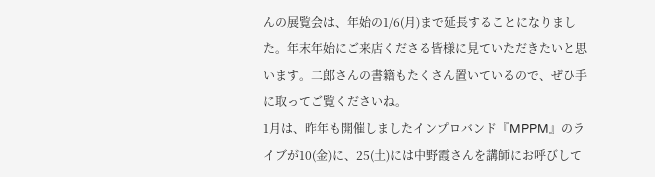んの展覧会は、年始の1/6(月)まで延長することになりました。年末年始にご来店くださる皆様に見ていただきたいと思います。二郎さんの書籍もたくさん置いているので、ぜひ手に取ってご覧くださいね。
1月は、昨年も開催しましたインプロバンド『MPPM』のライブが10(金)に、25(土)には中野霞さんを講師にお呼びして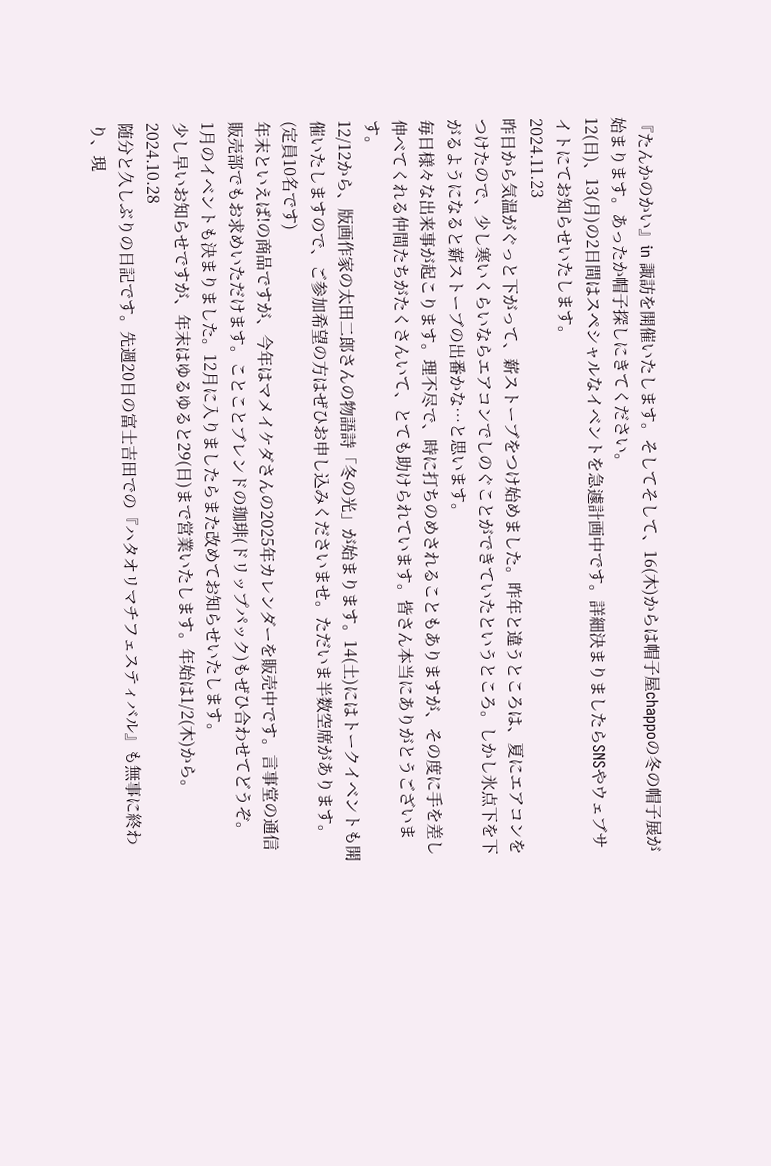『たんかのかい』in 諏訪を開催いたします。そしてそして、16(木)からは帽子屋chappoの冬の帽子展が始まります。あったか帽子探しにきてください。
12(日)、13(月)の2日間はスペシャルなイベントを急遽計画中です。詳細決まりましたらSNSやウェブサイトにてお知らせいたします。
2024.11.23
昨日から気温がぐっと下がって、薪ストーブをつけ始めました。昨年と違うところは、夏にエアコンをつけたので、少し寒いくらいならエアコンでしのぐことができていたというところ。しかし氷点下を下がるようになると薪ストーブの出番かな…と思います。
毎日様々な出来事が起こります。理不尽で、時に打ちのめされることもありますが、その度に手を差し伸べてくれる仲間たちがたくさんいて、とても助けられています。皆さん本当にありがとうございます。
12/12から、版画作家の太田二郎さんの物語詩「冬の光」が始まります。14(土)にはトークイベントも開催いたしますので、ご参加希望の方はぜひお申し込みくださいませ。ただいま半数空席があります。(定員10名です)
年末といえば!の商品ですが、今年はマメイケダさんの2025年カレンダーを販売中です。言事堂の通信販売部でもお求めいただけます。ことことブレンドの珈琲(ドリップパック)もぜひ合わせてどうぞ。
1月のイベントも決まりました。12月に入りましたらまた改めてお知らせいたします。
少し早いお知らせですが、年末はゆるゆると29(日)まで営業いたします。年始は1/2(木)から。
2024.10.28
随分と久しぶりの日記です。先週20日の富士吉田での『ハタオリマチフェスティバル』も無事に終わり、現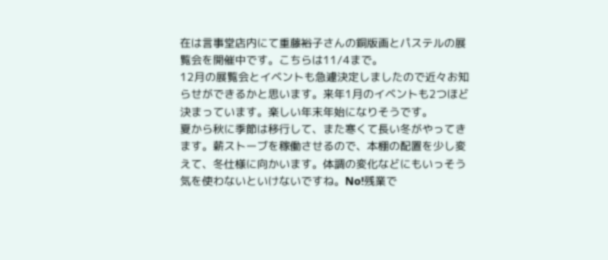在は言事堂店内にて重藤裕子さんの銅版画とパステルの展覧会を開催中です。こちらは11/4まで。
12月の展覧会とイベントも急遽決定しましたので近々お知らせができるかと思います。来年1月のイベントも2つほど決まっています。楽しい年末年始になりそうです。
夏から秋に季節は移行して、また寒くて長い冬がやってきます。薪ストーブを稼働させるので、本棚の配置を少し変えて、冬仕様に向かいます。体調の変化などにもいっそう気を使わないといけないですね。No!残業で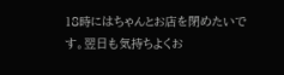18時にはちゃんとお店を閉めたいです。翌日も気持ちよくお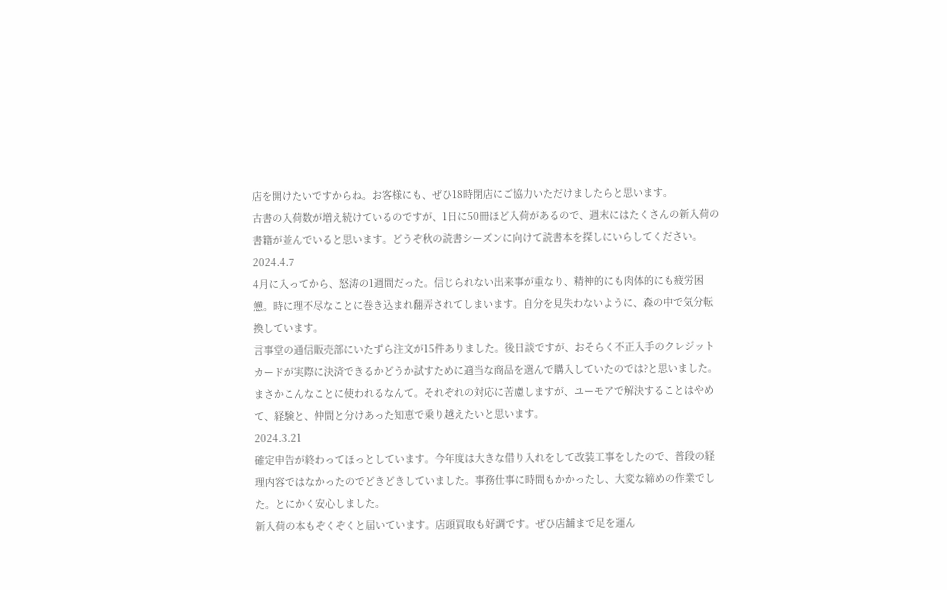店を開けたいですからね。お客様にも、ぜひ18時閉店にご協力いただけましたらと思います。
古書の入荷数が増え続けているのですが、1日に50冊ほど入荷があるので、週末にはたくさんの新入荷の書籍が並んでいると思います。どうぞ秋の読書シーズンに向けて読書本を探しにいらしてください。
2024.4.7
4月に入ってから、怒涛の1週間だった。信じられない出来事が重なり、精神的にも肉体的にも疲労困憊。時に理不尽なことに巻き込まれ翻弄されてしまいます。自分を見失わないように、森の中で気分転換しています。
言事堂の通信販売部にいたずら注文が15件ありました。後日談ですが、おそらく不正入手のクレジットカードが実際に決済できるかどうか試すために適当な商品を選んで購入していたのでは?と思いました。まさかこんなことに使われるなんて。それぞれの対応に苦慮しますが、ユーモアで解決することはやめて、経験と、仲間と分けあった知恵で乗り越えたいと思います。
2024.3.21
確定申告が終わってほっとしています。今年度は大きな借り入れをして改装工事をしたので、普段の経理内容ではなかったのでどきどきしていました。事務仕事に時間もかかったし、大変な締めの作業でした。とにかく安心しました。
新入荷の本もぞくぞくと届いています。店頭買取も好調です。ぜひ店舗まで足を運ん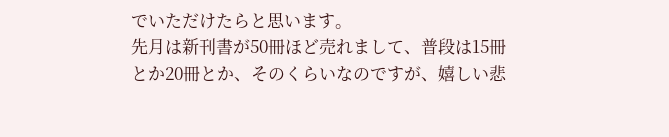でいただけたらと思います。
先月は新刊書が50冊ほど売れまして、普段は15冊とか20冊とか、そのくらいなのですが、嬉しい悲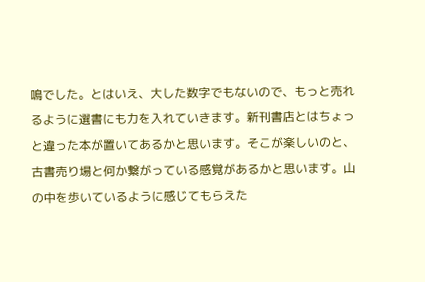鳴でした。とはいえ、大した数字でもないので、もっと売れるように選書にも力を入れていきます。新刊書店とはちょっと違った本が置いてあるかと思います。そこが楽しいのと、古書売り場と何か繋がっている感覚があるかと思います。山の中を歩いているように感じてもらえた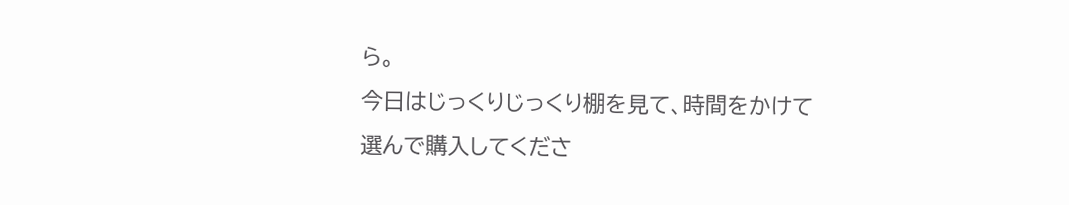ら。
今日はじっくりじっくり棚を見て、時間をかけて選んで購入してくださ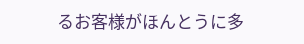るお客様がほんとうに多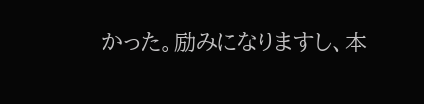かった。励みになりますし、本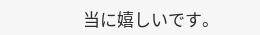当に嬉しいです。